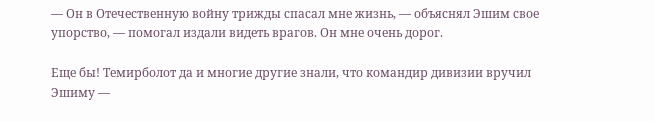— Он в Отечественную войну трижды спасал мне жизнь, — объяснял Эшим свое упорство, — помогал издали видеть врагов. Он мне очень дорог.

Еще бы! Темирболот да и многие другие знали, что командир дивизии вручил Эшиму —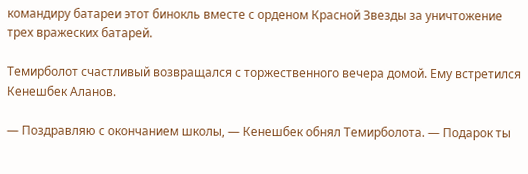командиру батареи этот бинокль вместе с орденом Красной Звезды за уничтожение трех вражеских батарей.

Темирболот счастливый возвращался с торжественного вечера домой. Ему встретился Кенешбек Аланов.

— Поздравляю с окончанием школы, — Кенешбек обнял Темирболота. — Подарок ты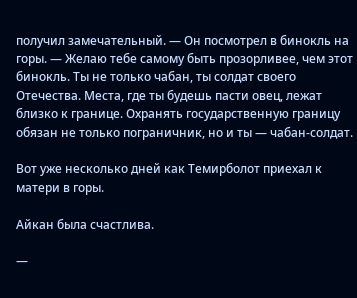получил замечательный. — Он посмотрел в бинокль на горы. — Желаю тебе самому быть прозорливее, чем этот бинокль. Ты не только чабан, ты солдат своего Отечества. Места, где ты будешь пасти овец, лежат близко к границе. Охранять государственную границу обязан не только пограничник, но и ты — чабан-солдат.

Вот уже несколько дней как Темирболот приехал к матери в горы.

Айкан была счастлива.

—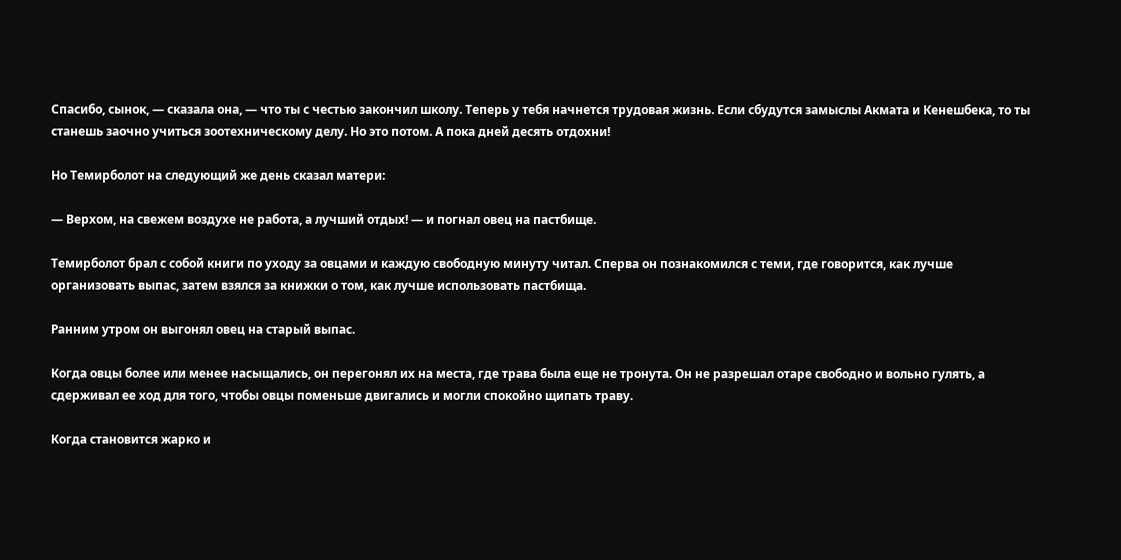Спасибо, сынок, — сказала она, — что ты с честью закончил школу. Теперь у тебя начнется трудовая жизнь. Если сбудутся замыслы Акмата и Кенешбека, то ты станешь заочно учиться зоотехническому делу. Но это потом. А пока дней десять отдохни!

Но Темирболот на следующий же день сказал матери:

— Верхом, на свежем воздухе не работа, а лучший отдых! — и погнал овец на пастбище.

Темирболот брал с собой книги по уходу за овцами и каждую свободную минуту читал. Сперва он познакомился с теми, где говорится, как лучше организовать выпас, затем взялся за книжки о том, как лучше использовать пастбища.

Ранним утром он выгонял овец на старый выпас.

Когда овцы более или менее насыщались, он перегонял их на места, где трава была еще не тронута. Он не разрешал отаре свободно и вольно гулять, а сдерживал ее ход для того, чтобы овцы поменьше двигались и могли спокойно щипать траву.

Когда становится жарко и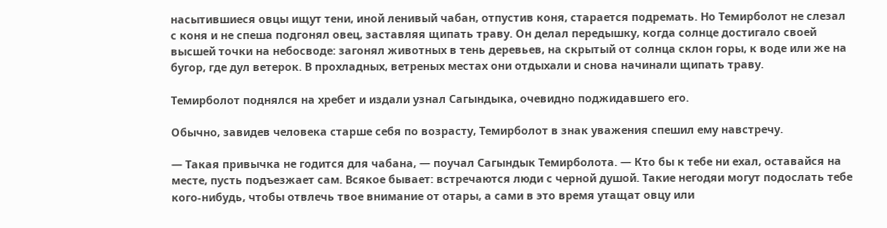насытившиеся овцы ищут тени, иной ленивый чабан, отпустив коня, старается подремать. Но Темирболот не слезал с коня и не спеша подгонял овец, заставляя щипать траву. Он делал передышку, когда солнце достигало своей высшей точки на небосводе: загонял животных в тень деревьев, на скрытый от солнца склон горы, к воде или же на бугор, где дул ветерок. В прохладных, ветреных местах они отдыхали и снова начинали щипать траву.

Темирболот поднялся на хребет и издали узнал Сагындыка, очевидно поджидавшего его.

Обычно, завидев человека старше себя по возрасту, Темирболот в знак уважения спешил ему навстречу.

— Такая привычка не годится для чабана, — поучал Сагындык Темирболота. — Кто бы к тебе ни ехал, оставайся на месте, пусть подъезжает сам. Всякое бывает: встречаются люди с черной душой. Такие негодяи могут подослать тебе кого-нибудь, чтобы отвлечь твое внимание от отары, а сами в это время утащат овцу или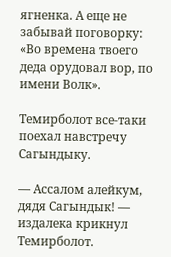ягненка. А еще не забывай поговорку: «Во времена твоего деда орудовал вор, по имени Волк».

Темирболот все-таки поехал навстречу Сагындыку.

— Ассалом алейкум, дядя Сагындык! — издалека крикнул Темирболот.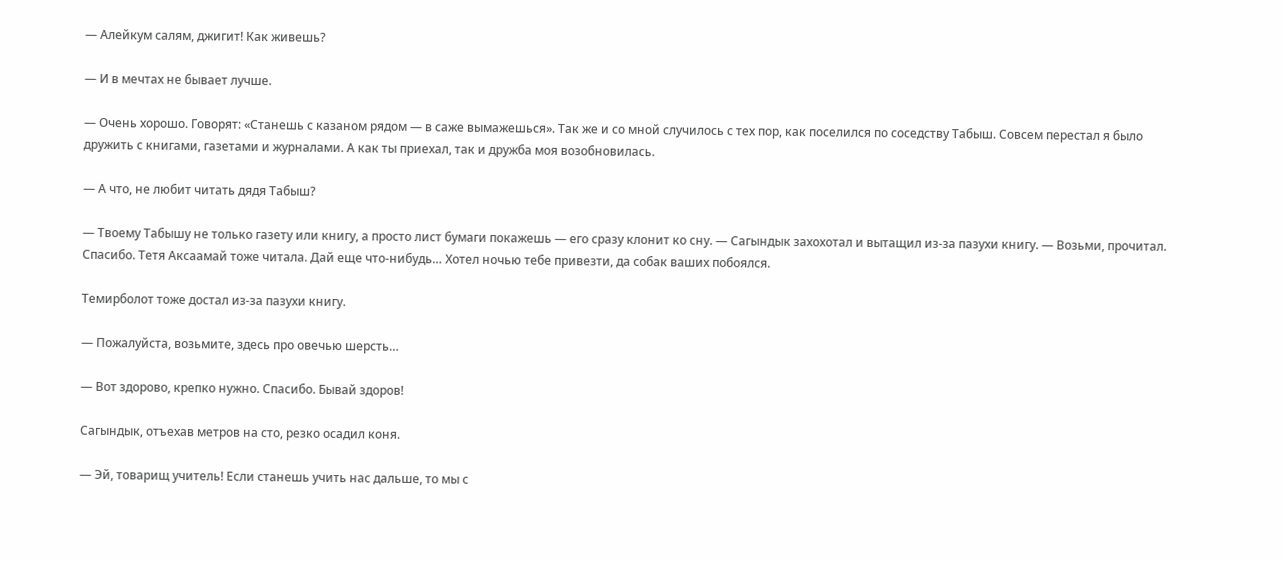— Алейкум салям, джигит! Как живешь?

— И в мечтах не бывает лучше.

— Очень хорошо. Говорят: «Станешь с казаном рядом — в саже вымажешься». Так же и со мной случилось с тех пор, как поселился по соседству Табыш. Совсем перестал я было дружить с книгами, газетами и журналами. А как ты приехал, так и дружба моя возобновилась.

— А что, не любит читать дядя Табыш?

— Твоему Табышу не только газету или книгу, а просто лист бумаги покажешь — его сразу клонит ко сну. — Сагындык захохотал и вытащил из-за пазухи книгу. — Возьми, прочитал. Спасибо. Тетя Аксаамай тоже читала. Дай еще что-нибудь… Хотел ночью тебе привезти, да собак ваших побоялся.

Темирболот тоже достал из-за пазухи книгу.

— Пожалуйста, возьмите, здесь про овечью шерсть…

— Вот здорово, крепко нужно. Спасибо. Бывай здоров!

Сагындык, отъехав метров на сто, резко осадил коня.

— Эй, товарищ учитель! Если станешь учить нас дальше, то мы с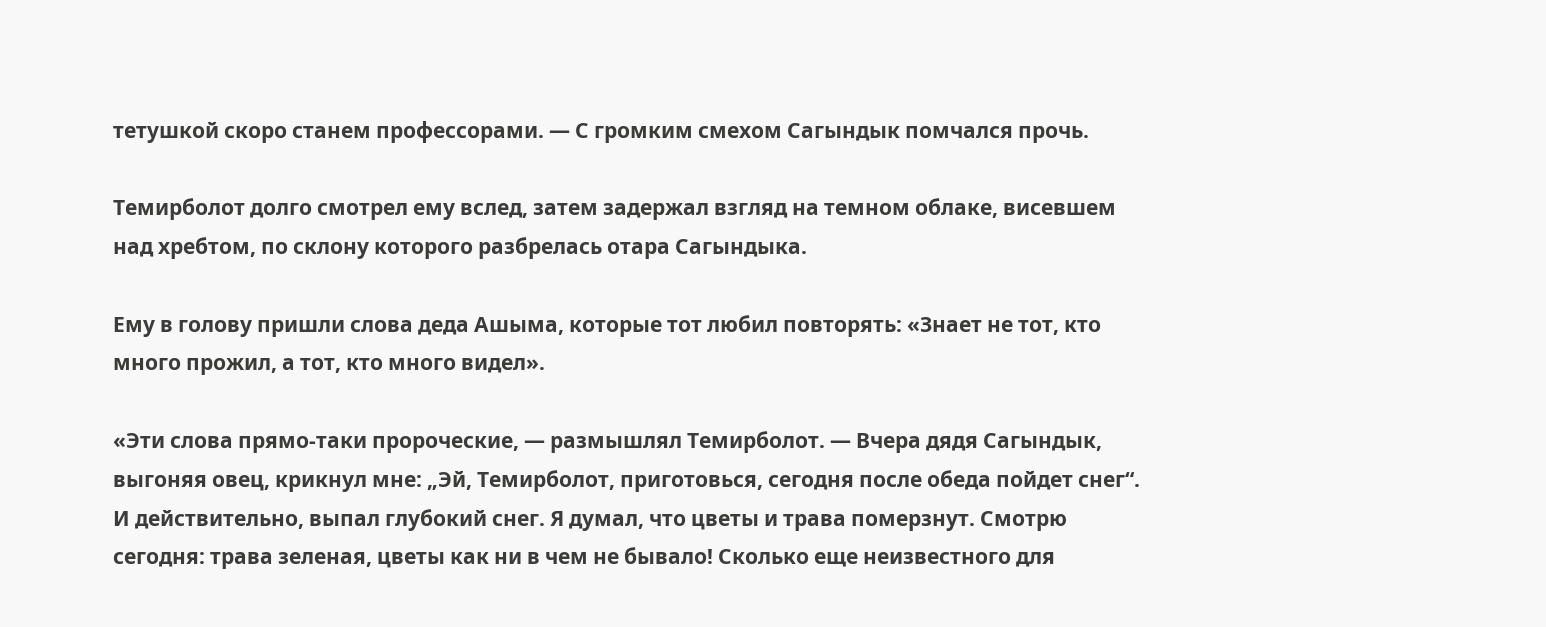тетушкой скоро станем профессорами. — С громким смехом Сагындык помчался прочь.

Темирболот долго смотрел ему вслед, затем задержал взгляд на темном облаке, висевшем над хребтом, по склону которого разбрелась отара Сагындыка.

Ему в голову пришли слова деда Ашыма, которые тот любил повторять: «Знает не тот, кто много прожил, а тот, кто много видел».

«Эти слова прямо-таки пророческие, — размышлял Темирболот. — Вчера дядя Сагындык, выгоняя овец, крикнул мне: „Эй, Темирболот, приготовься, сегодня после обеда пойдет снег“. И действительно, выпал глубокий снег. Я думал, что цветы и трава померзнут. Смотрю сегодня: трава зеленая, цветы как ни в чем не бывало! Сколько еще неизвестного для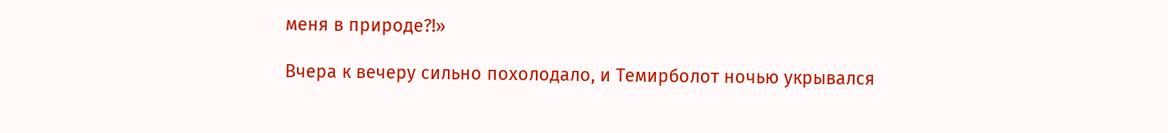меня в природе?!»

Вчера к вечеру сильно похолодало, и Темирболот ночью укрывался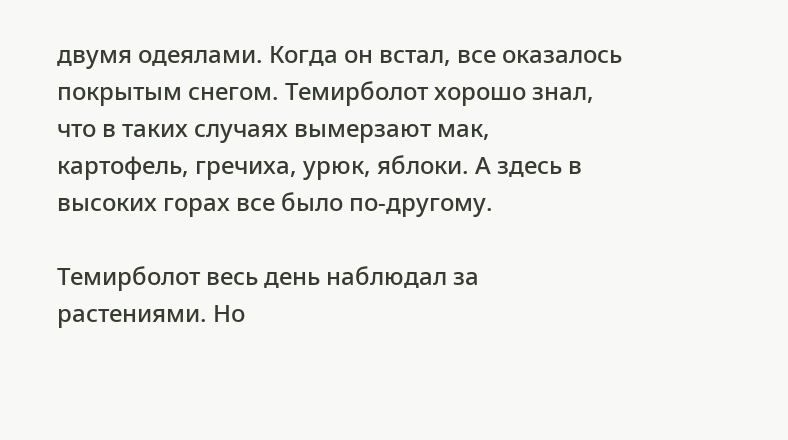двумя одеялами. Когда он встал, все оказалось покрытым снегом. Темирболот хорошо знал, что в таких случаях вымерзают мак, картофель, гречиха, урюк, яблоки. А здесь в высоких горах все было по-другому.

Темирболот весь день наблюдал за растениями. Но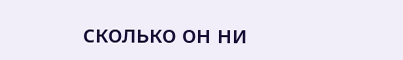сколько он ни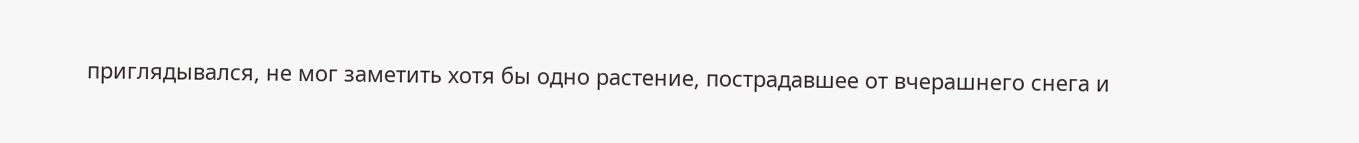приглядывался, не мог заметить хотя бы одно растение, пострадавшее от вчерашнего снега и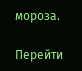мороза.

Перейти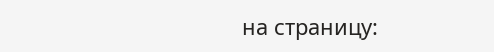на страницу: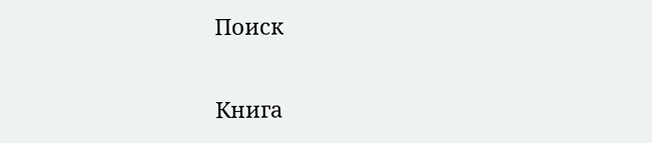Поиск

Книга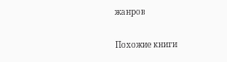жанров

Похожие книги